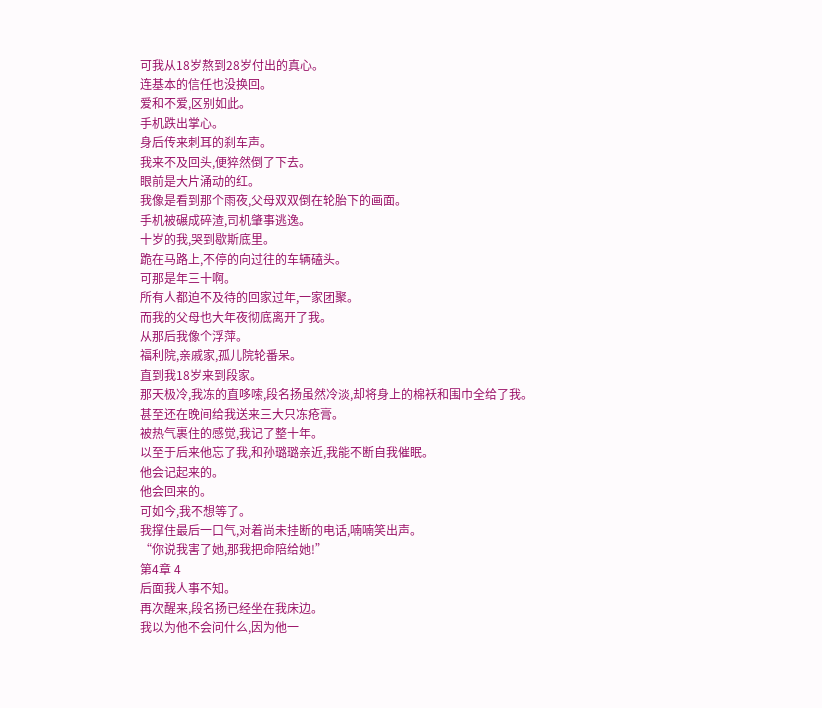可我从18岁熬到28岁付出的真心。
连基本的信任也没换回。
爱和不爱,区别如此。
手机跌出掌心。
身后传来刺耳的刹车声。
我来不及回头,便猝然倒了下去。
眼前是大片涌动的红。
我像是看到那个雨夜,父母双双倒在轮胎下的画面。
手机被碾成碎渣,司机肇事逃逸。
十岁的我,哭到歇斯底里。
跪在马路上,不停的向过往的车辆磕头。
可那是年三十啊。
所有人都迫不及待的回家过年,一家团聚。
而我的父母也大年夜彻底离开了我。
从那后我像个浮萍。
福利院,亲戚家,孤儿院轮番呆。
直到我18岁来到段家。
那天极冷,我冻的直哆嗦,段名扬虽然冷淡,却将身上的棉袄和围巾全给了我。
甚至还在晚间给我送来三大只冻疮膏。
被热气裹住的感觉,我记了整十年。
以至于后来他忘了我,和孙璐璐亲近,我能不断自我催眠。
他会记起来的。
他会回来的。
可如今,我不想等了。
我撑住最后一口气,对着尚未挂断的电话,喃喃笑出声。
“你说我害了她,那我把命陪给她!”
第4章 4
后面我人事不知。
再次醒来,段名扬已经坐在我床边。
我以为他不会问什么,因为他一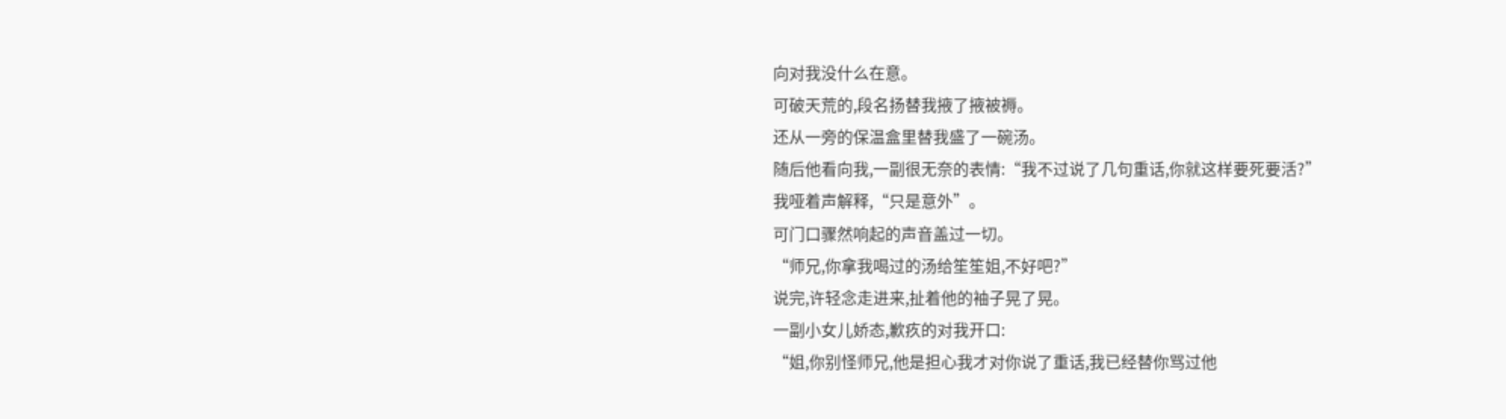向对我没什么在意。
可破天荒的,段名扬替我掖了掖被褥。
还从一旁的保温盒里替我盛了一碗汤。
随后他看向我,一副很无奈的表情:“我不过说了几句重话,你就这样要死要活?”
我哑着声解释,“只是意外”。
可门口骤然响起的声音盖过一切。
“师兄,你拿我喝过的汤给笙笙姐,不好吧?”
说完,许轻念走进来,扯着他的袖子晃了晃。
一副小女儿娇态,歉疚的对我开口:
“姐,你别怪师兄,他是担心我才对你说了重话,我已经替你骂过他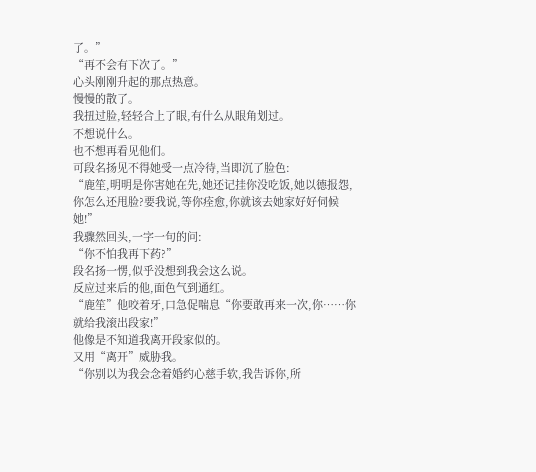了。”
“再不会有下次了。”
心头刚刚升起的那点热意。
慢慢的散了。
我扭过脸,轻轻合上了眼,有什么从眼角划过。
不想说什么。
也不想再看见他们。
可段名扬见不得她受一点冷待,当即沉了脸色:
“鹿笙,明明是你害她在先,她还记挂你没吃饭,她以德报怨,你怎么还甩脸?要我说,等你痊愈,你就该去她家好好伺候她!”
我骤然回头,一字一句的问:
“你不怕我再下药?”
段名扬一愣,似乎没想到我会这么说。
反应过来后的他,面色气到通红。
“鹿笙”他咬着牙,口急促喘息“你要敢再来一次,你……你就给我滚出段家!”
他像是不知道我离开段家似的。
又用“离开”威胁我。
“你别以为我会念着婚约心慈手软,我告诉你,所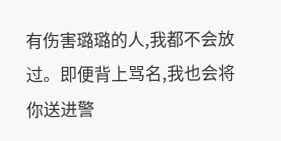有伤害璐璐的人,我都不会放过。即便背上骂名,我也会将你送进警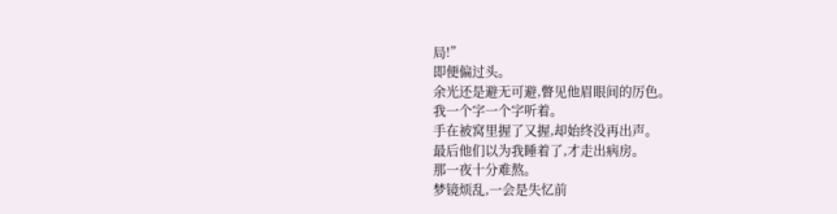局!”
即便偏过头。
余光还是避无可避,瞥见他眉眼间的厉色。
我一个字一个字听着。
手在被窝里握了又握,却始终没再出声。
最后他们以为我睡着了,才走出病房。
那一夜十分难熬。
梦镜烦乱,一会是失忆前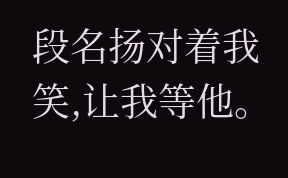段名扬对着我笑,让我等他。